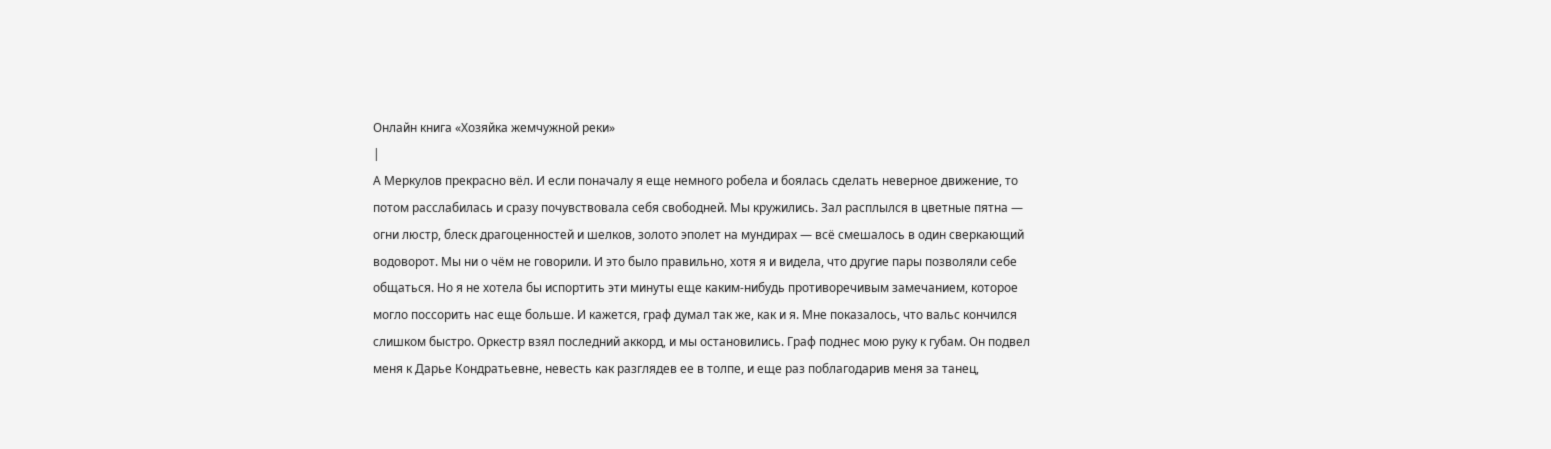Онлайн книга «Хозяйка жемчужной реки»
|
А Меркулов прекрасно вёл. И если поначалу я еще немного робела и боялась сделать неверное движение, то потом расслабилась и сразу почувствовала себя свободней. Мы кружились. Зал расплылся в цветные пятна — огни люстр, блеск драгоценностей и шелков, золото эполет на мундирах — всё смешалось в один сверкающий водоворот. Мы ни о чём не говорили. И это было правильно, хотя я и видела, что другие пары позволяли себе общаться. Но я не хотела бы испортить эти минуты еще каким-нибудь противоречивым замечанием, которое могло поссорить нас еще больше. И кажется, граф думал так же, как и я. Мне показалось, что вальс кончился слишком быстро. Оркестр взял последний аккорд, и мы остановились. Граф поднес мою руку к губам. Он подвел меня к Дарье Кондратьевне, невесть как разглядев ее в толпе, и еще раз поблагодарив меня за танец,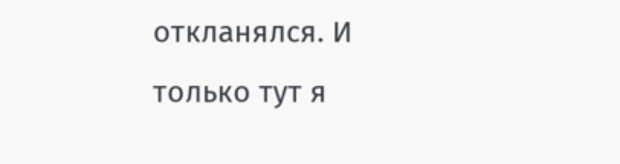откланялся. И только тут я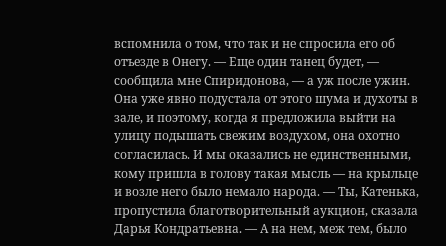вспомнила о том, что так и не спросила его об отъезде в Онегу. — Еще один танец будет, — сообщила мне Спиридонова, — а уж после ужин. Она уже явно подустала от этого шума и духоты в зале, и поэтому, когда я предложила выйти на улицу подышать свежим воздухом, она охотно согласилась. И мы оказались не единственными, кому пришла в голову такая мысль — на крыльце и возле него было немало народа. — Ты, Катенька, пропустила благотворительный аукцион, сказала Дарья Кондратьевна. — А на нем, меж тем, было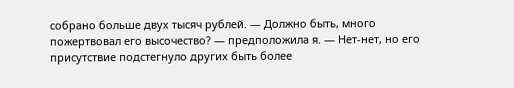собрано больше двух тысяч рублей. — Должно быть, много пожертвовал его высочество? — предположила я. — Нет-нет, но его присутствие подстегнуло других быть более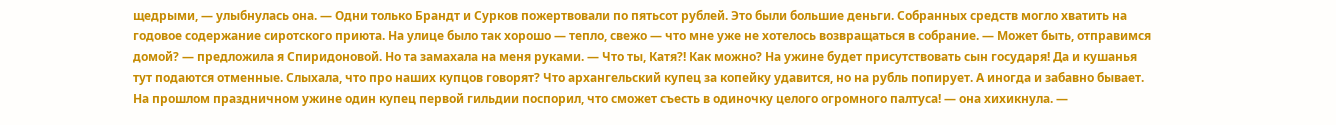щедрыми, — улыбнулась она. — Одни только Брандт и Сурков пожертвовали по пятьсот рублей. Это были большие деньги. Собранных средств могло хватить на годовое содержание сиротского приюта. На улице было так хорошо — тепло, свежо — что мне уже не хотелось возвращаться в собрание. — Может быть, отправимся домой? — предложила я Спиридоновой. Но та замахала на меня руками. — Что ты, Катя?! Как можно? На ужине будет присутствовать сын государя! Да и кушанья тут подаются отменные. Слыхала, что про наших купцов говорят? Что архангельский купец за копейку удавится, но на рубль попирует. А иногда и забавно бывает. На прошлом праздничном ужине один купец первой гильдии поспорил, что сможет съесть в одиночку целого огромного палтуса! — она хихикнула. —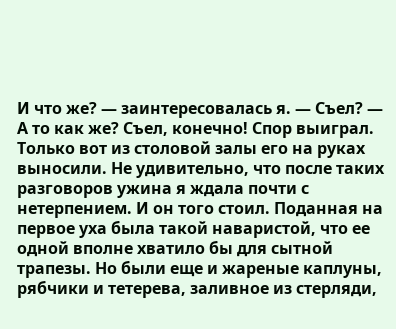И что же? — заинтересовалась я. — Съел? — А то как же? Съел, конечно! Спор выиграл. Только вот из столовой залы его на руках выносили. Не удивительно, что после таких разговоров ужина я ждала почти с нетерпением. И он того стоил. Поданная на первое уха была такой наваристой, что ее одной вполне хватило бы для сытной трапезы. Но были еще и жареные каплуны, рябчики и тетерева, заливное из стерляди,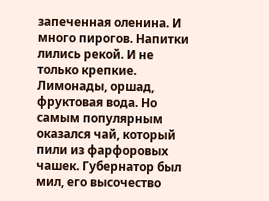запеченная оленина. И много пирогов. Напитки лились рекой. И не только крепкие. Лимонады, оршад, фруктовая вода. Но самым популярным оказался чай, который пили из фарфоровых чашек. Губернатор был мил, его высочество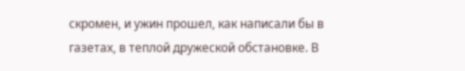скромен, и ужин прошел, как написали бы в газетах, в теплой дружеской обстановке. В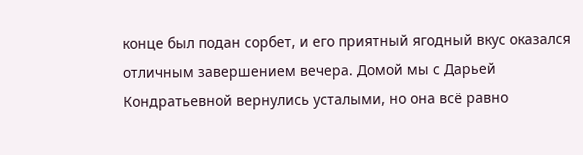конце был подан сорбет, и его приятный ягодный вкус оказался отличным завершением вечера. Домой мы с Дарьей Кондратьевной вернулись усталыми, но она всё равно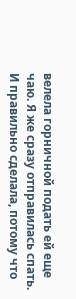велела горничной подать ей еще чаю. Я же сразу отправилась спать. И правильно сделала, потому что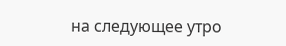на следующее утро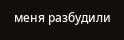меня разбудили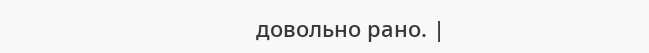довольно рано. |